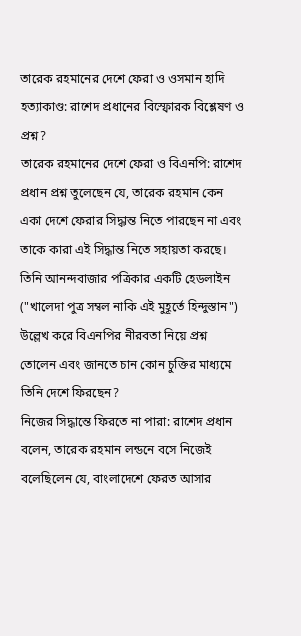তারেক রহমানের দেশে ফেরা ও ওসমান হাদি হত্যাকাণ্ড: রাশেদ প্রধানের বিস্ফোরক বিশ্লেষণ ও প্রশ্ন?
তারেক রহমানের দেশে ফেরা ও বিএনপি: রাশেদ প্রধান প্রশ্ন তুলেছেন যে, তারেক রহমান কেন একা দেশে ফেরার সিদ্ধান্ত নিতে পারছেন না এবং তাকে কারা এই সিদ্ধান্ত নিতে সহায়তা করছে।
তিনি আনন্দবাজার পত্রিকার একটি হেডলাইন ("খালেদা পুত্র সম্বল নাকি এই মুহূর্তে হিন্দুস্তান") উল্লেখ করে বিএনপির নীরবতা নিয়ে প্রশ্ন তোলেন এবং জানতে চান কোন চুক্তির মাধ্যমে তিনি দেশে ফিরছেন?
নিজের সিদ্ধান্তে ফিরতে না পারা: রাশেদ প্রধান বলেন, তারেক রহমান লন্ডনে বসে নিজেই বলেছিলেন যে, বাংলাদেশে ফেরত আসার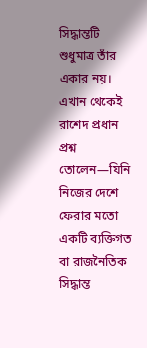সিদ্ধান্তটি শুধুমাত্র তাঁর একার নয়।
এখান থেকেই রাশেদ প্রধান প্রশ্ন তোলেন—যিনি নিজের দেশে ফেরার মতো একটি ব্যক্তিগত বা রাজনৈতিক সিদ্ধান্ত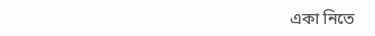একা নিতে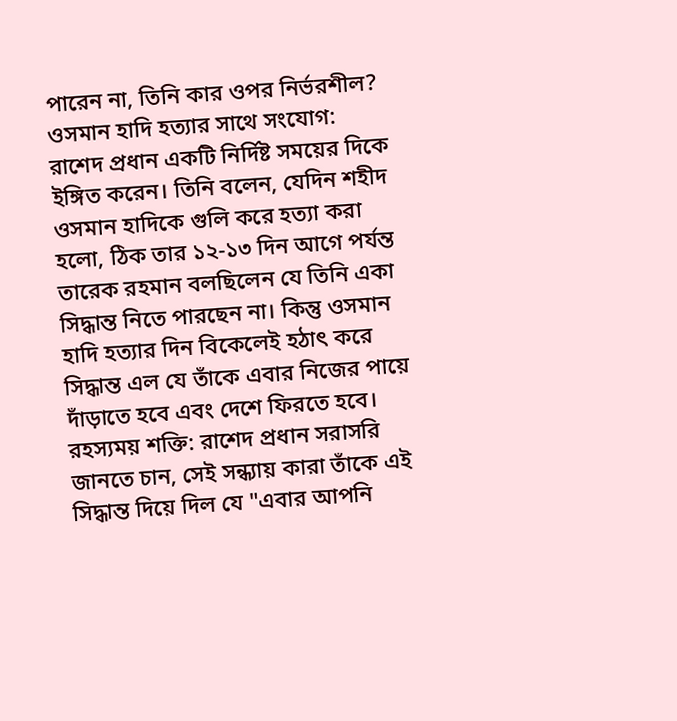পারেন না, তিনি কার ওপর নির্ভরশীল?
ওসমান হাদি হত্যার সাথে সংযোগ: রাশেদ প্রধান একটি নির্দিষ্ট সময়ের দিকে ইঙ্গিত করেন। তিনি বলেন, যেদিন শহীদ ওসমান হাদিকে গুলি করে হত্যা করা হলো, ঠিক তার ১২-১৩ দিন আগে পর্যন্ত তারেক রহমান বলছিলেন যে তিনি একা সিদ্ধান্ত নিতে পারছেন না। কিন্তু ওসমান হাদি হত্যার দিন বিকেলেই হঠাৎ করে সিদ্ধান্ত এল যে তাঁকে এবার নিজের পায়ে দাঁড়াতে হবে এবং দেশে ফিরতে হবে।
রহস্যময় শক্তি: রাশেদ প্রধান সরাসরি জানতে চান, সেই সন্ধ্যায় কারা তাঁকে এই সিদ্ধান্ত দিয়ে দিল যে "এবার আপনি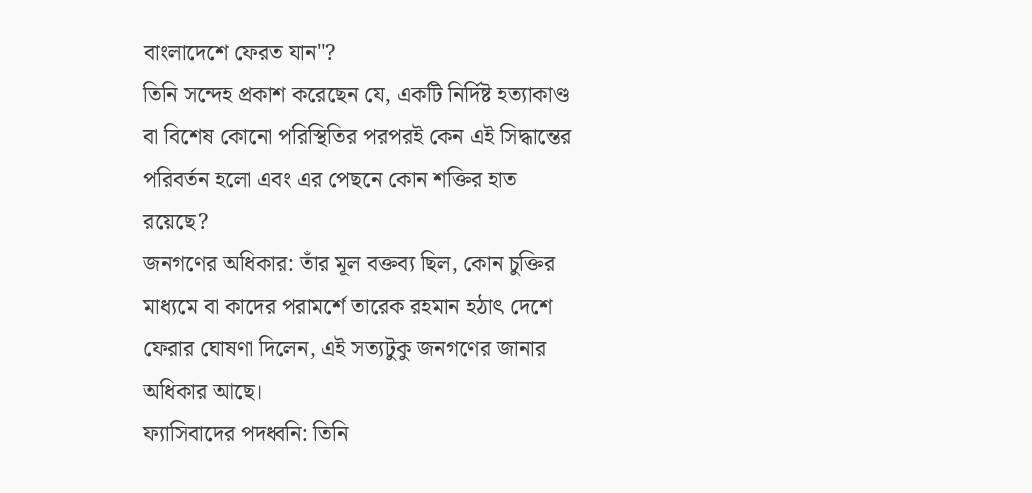বাংলাদেশে ফেরত যান"?
তিনি সন্দেহ প্রকাশ করেছেন যে, একটি নির্দিষ্ট হত্যাকাণ্ড বা বিশেষ কোনো পরিস্থিতির পরপরই কেন এই সিদ্ধান্তের পরিবর্তন হলো এবং এর পেছনে কোন শক্তির হাত রয়েছে?
জনগণের অধিকার: তাঁর মূল বক্তব্য ছিল, কোন চুক্তির মাধ্যমে বা কাদের পরামর্শে তারেক রহমান হঠাৎ দেশে ফেরার ঘোষণা দিলেন, এই সত্যটুকু জনগণের জানার অধিকার আছে।
ফ্যাসিবাদের পদধ্বনি: তিনি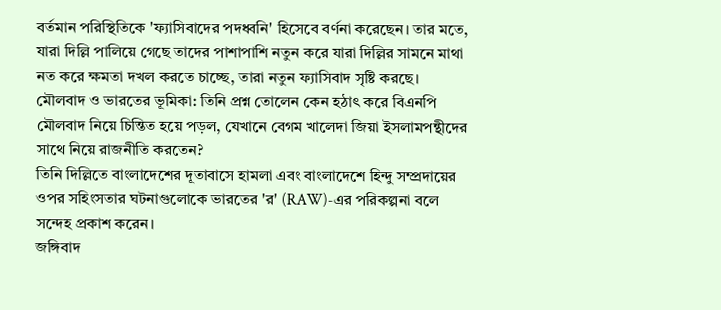বর্তমান পরিস্থিতিকে 'ফ্যাসিবাদের পদধ্বনি' হিসেবে বর্ণনা করেছেন। তার মতে, যারা দিল্লি পালিয়ে গেছে তাদের পাশাপাশি নতুন করে যারা দিল্লির সামনে মাথা নত করে ক্ষমতা দখল করতে চাচ্ছে, তারা নতুন ফ্যাসিবাদ সৃষ্টি করছে।
মৌলবাদ ও ভারতের ভূমিকা: তিনি প্রশ্ন তোলেন কেন হঠাৎ করে বিএনপি মৌলবাদ নিয়ে চিন্তিত হয়ে পড়ল, যেখানে বেগম খালেদা জিয়া ইসলামপন্থীদের সাথে নিয়ে রাজনীতি করতেন?
তিনি দিল্লিতে বাংলাদেশের দূতাবাসে হামলা এবং বাংলাদেশে হিন্দু সম্প্রদায়ের ওপর সহিংসতার ঘটনাগুলোকে ভারতের 'র' (RAW)-এর পরিকল্পনা বলে সন্দেহ প্রকাশ করেন।
জঙ্গিবাদ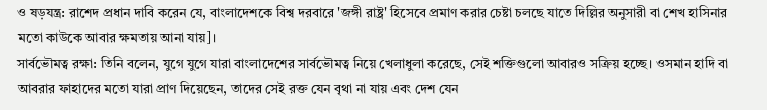ও ষড়যন্ত্র: রাশেদ প্রধান দাবি করেন যে, বাংলাদেশকে বিশ্ব দরবারে 'জঙ্গী রাষ্ট্র' হিসেবে প্রমাণ করার চেষ্টা চলছে যাতে দিল্লির অনুসারী বা শেখ হাসিনার মতো কাউকে আবার ক্ষমতায় আনা যায়]।
সার্বভৌমত্ব রক্ষা: তিনি বলেন, যুগে যুগে যারা বাংলাদেশের সার্বভৌমত্ব নিয়ে খেলাধুলা করেছে, সেই শক্তিগুলো আবারও সক্রিয় হচ্ছে। ওসমান হাদি বা আবরার ফাহাদের মতো যারা প্রাণ দিয়েছেন, তাদের সেই রক্ত যেন বৃথা না যায় এবং দেশ যেন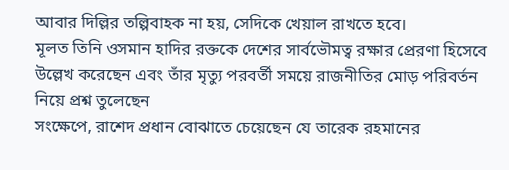আবার দিল্লির তল্পিবাহক না হয়, সেদিকে খেয়াল রাখতে হবে।
মূলত তিনি ওসমান হাদির রক্তকে দেশের সার্বভৌমত্ব রক্ষার প্রেরণা হিসেবে উল্লেখ করেছেন এবং তাঁর মৃত্যু পরবর্তী সময়ে রাজনীতির মোড় পরিবর্তন নিয়ে প্রশ্ন তুলেছেন
সংক্ষেপে, রাশেদ প্রধান বোঝাতে চেয়েছেন যে তারেক রহমানের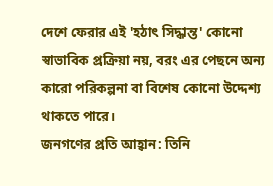দেশে ফেরার এই 'হঠাৎ সিদ্ধান্ত' কোনো স্বাভাবিক প্রক্রিয়া নয়, বরং এর পেছনে অন্য কারো পরিকল্পনা বা বিশেষ কোনো উদ্দেশ্য থাকতে পারে।
জনগণের প্রতি আহ্বান: তিনি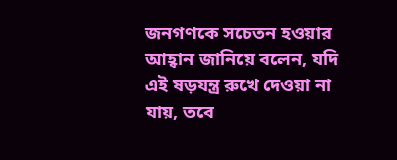জনগণকে সচেতন হওয়ার আহ্বান জানিয়ে বলেন, যদি এই ষড়যন্ত্র রুখে দেওয়া না যায়, তবে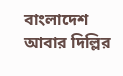বাংলাদেশ আবার দিল্লির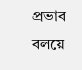প্রভাব বলয়ে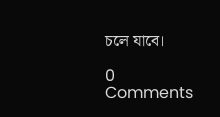চলে যাবে।

0 Comments